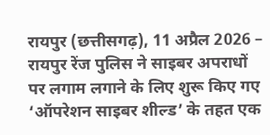रायपुर (छत्तीसगढ़), 11 अप्रैल 2026 – रायपुर रेंज पुलिस ने साइबर अपराधों पर लगाम लगाने के लिए शुरू किए गए ‘ऑपरेशन साइबर शील्ड’ के तहत एक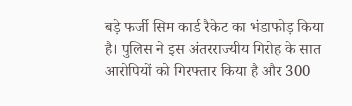बड़े फर्जी सिम कार्ड रैकेट का भंडाफोड़ किया है। पुलिस ने इस अंतरराज्यीय गिरोह के सात आरोपियों को गिरफ्तार किया है और 300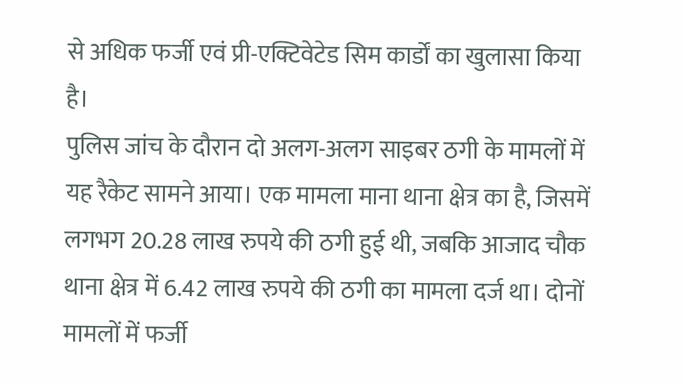से अधिक फर्जी एवं प्री-एक्टिवेटेड सिम कार्डों का खुलासा किया है।
पुलिस जांच के दौरान दो अलग-अलग साइबर ठगी के मामलों में यह रैकेट सामने आया। एक मामला माना थाना क्षेत्र का है, जिसमें लगभग 20.28 लाख रुपये की ठगी हुई थी, जबकि आजाद चौक थाना क्षेत्र में 6.42 लाख रुपये की ठगी का मामला दर्ज था। दोनों मामलों में फर्जी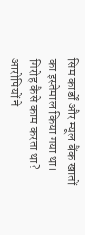सिम कार्डों और म्यूल बैंक खातों का इस्तेमाल किया गया था।
गिरोह कैसे काम करता था?
आरोपियों ने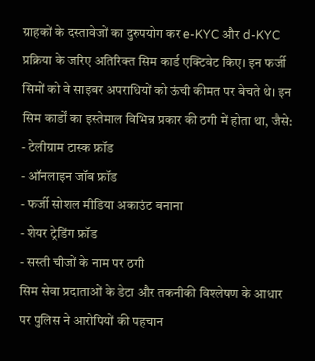ग्राहकों के दस्तावेजों का दुरुपयोग कर e-KYC और d-KYC प्रक्रिया के जरिए अतिरिक्त सिम कार्ड एक्टिवेट किए। इन फर्जी सिमों को वे साइबर अपराधियों को ऊंची कीमत पर बेचते थे। इन सिम कार्डों का इस्तेमाल विभिन्न प्रकार की ठगी में होता था, जैसे:
- टेलीग्राम टास्क फ्रॉड
- ऑनलाइन जॉब फ्रॉड
- फर्जी सोशल मीडिया अकाउंट बनाना
- शेयर ट्रेडिंग फ्रॉड
- सस्ती चीजों के नाम पर ठगी
सिम सेवा प्रदाताओं के डेटा और तकनीकी विश्लेषण के आधार पर पुलिस ने आरोपियों की पहचान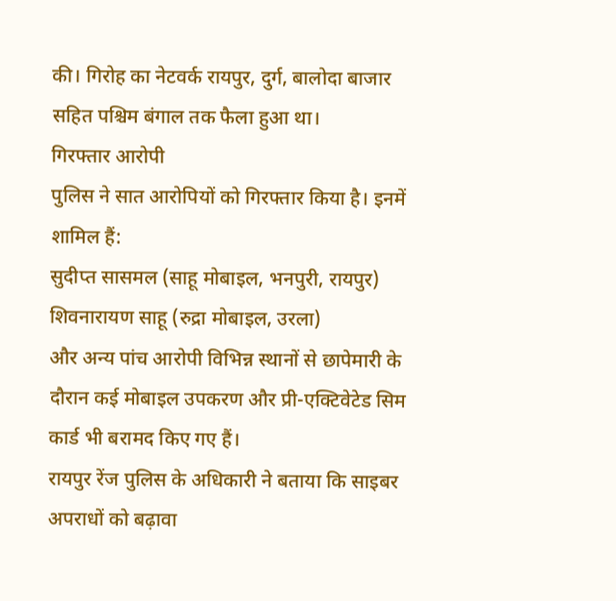की। गिरोह का नेटवर्क रायपुर, दुर्ग, बालोदा बाजार सहित पश्चिम बंगाल तक फैला हुआ था।
गिरफ्तार आरोपी
पुलिस ने सात आरोपियों को गिरफ्तार किया है। इनमें शामिल हैं:
सुदीप्त सासमल (साहू मोबाइल, भनपुरी, रायपुर)
शिवनारायण साहू (रुद्रा मोबाइल, उरला)
और अन्य पांच आरोपी विभिन्न स्थानों से छापेमारी के दौरान कई मोबाइल उपकरण और प्री-एक्टिवेटेड सिम कार्ड भी बरामद किए गए हैं।
रायपुर रेंज पुलिस के अधिकारी ने बताया कि साइबर अपराधों को बढ़ावा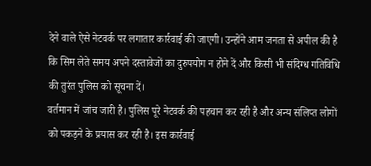देने वाले ऐसे नेटवर्क पर लगातार कार्रवाई की जाएगी। उन्होंने आम जनता से अपील की है कि सिम लेते समय अपने दस्तावेजों का दुरुपयोग न होने दें और किसी भी संदिग्ध गतिविधि की तुरंत पुलिस को सूचना दें।
वर्तमान में जांच जारी है। पुलिस पूरे नेटवर्क की पहचान कर रही है और अन्य संलिप्त लोगों को पकड़ने के प्रयास कर रही है। इस कार्रवाई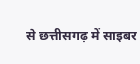से छत्तीसगढ़ में साइबर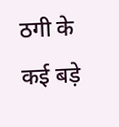ठगी के कई बड़े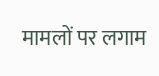मामलों पर लगाम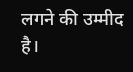लगने की उम्मीद है।